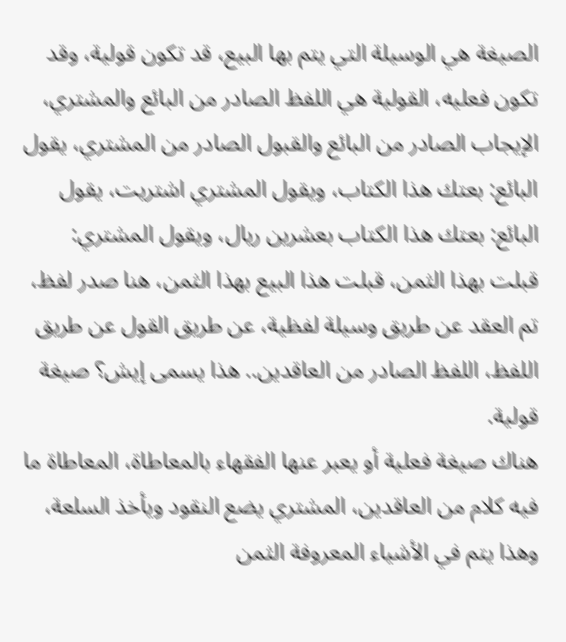الصيغة هي الوسيلة التي يتم بها البيع، قد تكون قولية، وقد تكون فعليه، القولية هي اللفظ الصادر من البائع والمشتري، الإيجاب الصادر من البائع والقبول الصادر من المشتري، يقول البائع: بعتك هذا الكتاب، ويقول المشتري اشتريت، يقول البائع: بعتك هذا الكتاب بعشرين ريال، ويقول المشتري: قبلت بهذا الثمن، قبلت هذا البيع بهذا الثمن، هنا صدر لفظ، تم العقد عن طريق وسيلة لفظية، عن طريق القول عن طريق اللفظ، اللفظ الصادر من العاقدين.. هذا يسمى إيش؟ صيغة قولية.
هناك صيغة فعلية أو يعبر عنها الفقهاء بالمعاطاة، المعاطاة ما فيه كلام من العاقدين، المشتري يضع النقود ويأخذ السلعة، وهذا يتم في الأشياء المعروفة الثمن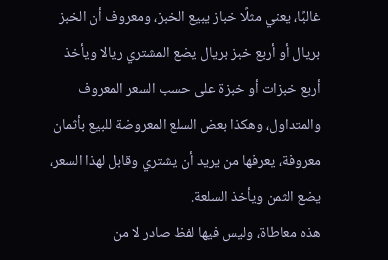غالبًا، يعني مثلًا خباز يبيع الخبز، ومعروف أن الخبز بريال أو أربع خبز بريال يضع المشتري ريالا ويأخذ أربع خبزات أو خبزة على حسب السعر المعروف والمتداول، وهكذا بعض السلع المعروضة للبيع بأثمان معروفة، يعرفها من يريد أن يشتري وقابل لهذا السعر، يضع الثمن ويأخذ السلعة.
هذه معاطاة، وليس فيها لفظ صادر لا من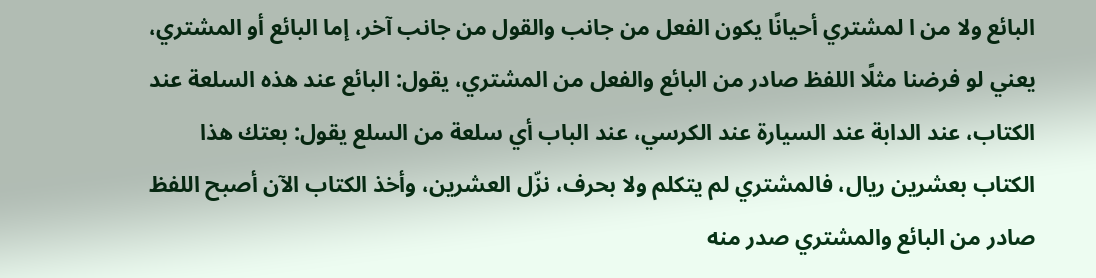البائع ولا من ا لمشتري أحيانًا يكون الفعل من جانب والقول من جانب آخر، إما البائع أو المشتري، يعني لو فرضنا مثلًا اللفظ صادر من البائع والفعل من المشتري، يقول: البائع عند هذه السلعة عند الكتاب، عند الدابة عند السيارة عند الكرسي، عند الباب أي سلعة من السلع يقول: بعتك هذا الكتاب بعشرين ريال، فالمشتري لم يتكلم ولا بحرف، نزّل العشرين، وأخذ الكتاب الآن أصبح اللفظ صادر من البائع والمشتري صدر منه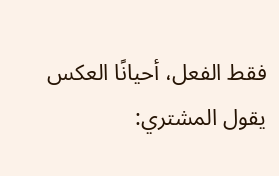فقط الفعل، أحيانًا العكس يقول المشتري: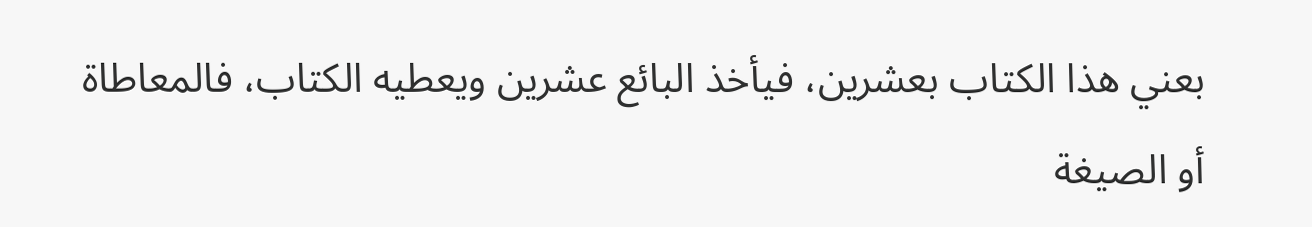بعني هذا الكتاب بعشرين، فيأخذ البائع عشرين ويعطيه الكتاب، فالمعاطاة أو الصيغة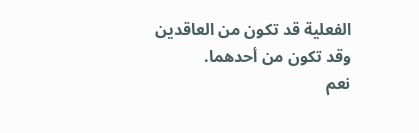الفعلية قد تكون من العاقدين وقد تكون من أحدهما.
نعم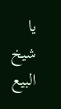يا شيخ البيع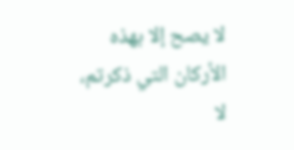لا يصح إلا بهذه الأركان التي ذكرتم، لا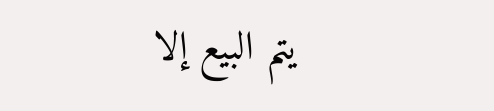يتم البيع إلا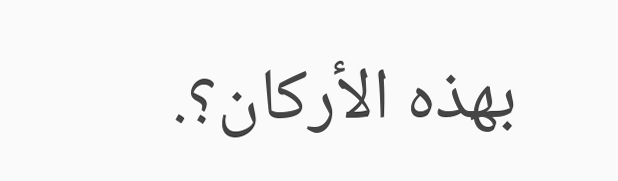بهذه الأركان؟.